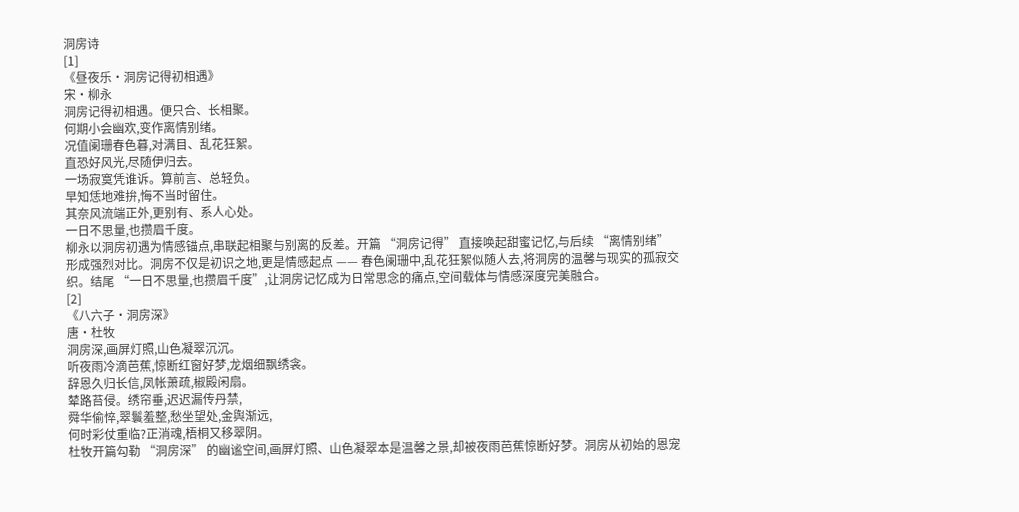洞房诗
[1]
《昼夜乐・洞房记得初相遇》
宋・柳永
洞房记得初相遇。便只合、长相聚。
何期小会幽欢,变作离情别绪。
况值阑珊春色暮,对满目、乱花狂絮。
直恐好风光,尽随伊归去。
一场寂寞凭谁诉。算前言、总轻负。
早知恁地难拚,悔不当时留住。
其奈风流端正外,更别有、系人心处。
一日不思量,也攒眉千度。
柳永以洞房初遇为情感锚点,串联起相聚与别离的反差。开篇 “洞房记得” 直接唤起甜蜜记忆,与后续 “离情别绪” 形成强烈对比。洞房不仅是初识之地,更是情感起点 —— 春色阑珊中,乱花狂絮似随人去,将洞房的温馨与现实的孤寂交织。结尾 “一日不思量,也攒眉千度”,让洞房记忆成为日常思念的痛点,空间载体与情感深度完美融合。
[2]
《八六子・洞房深》
唐・杜牧
洞房深,画屏灯照,山色凝翠沉沉。
听夜雨冷滴芭蕉,惊断红窗好梦,龙烟细飘绣衾。
辞恩久归长信,凤帐萧疏,椒殿闲扇。
辇路苔侵。绣帘垂,迟迟漏传丹禁,
舜华偷悴,翠鬟羞整,愁坐望处,金舆渐远,
何时彩仗重临?正消魂,梧桐又移翠阴。
杜牧开篇勾勒 “洞房深” 的幽谧空间,画屏灯照、山色凝翠本是温馨之景,却被夜雨芭蕉惊断好梦。洞房从初始的恩宠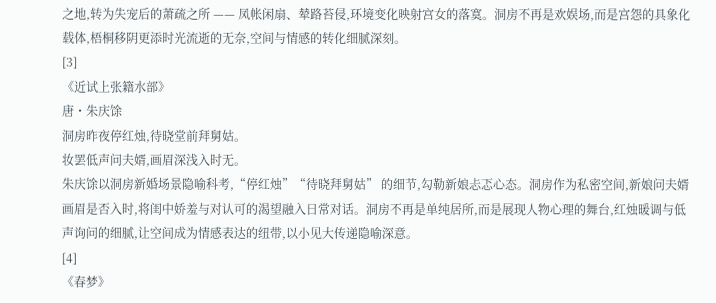之地,转为失宠后的萧疏之所 —— 凤帐闲扇、辇路苔侵,环境变化映射宫女的落寞。洞房不再是欢娱场,而是宫怨的具象化载体,梧桐移阴更添时光流逝的无奈,空间与情感的转化细腻深刻。
[3]
《近试上张籍水部》
唐・朱庆馀
洞房昨夜停红烛,待晓堂前拜舅姑。
妆罢低声问夫婿,画眉深浅入时无。
朱庆馀以洞房新婚场景隐喻科考,“停红烛”“待晓拜舅姑” 的细节,勾勒新娘忐忑心态。洞房作为私密空间,新娘问夫婿画眉是否入时,将闺中娇羞与对认可的渴望融入日常对话。洞房不再是单纯居所,而是展现人物心理的舞台,红烛暖调与低声询问的细腻,让空间成为情感表达的纽带,以小见大传递隐喻深意。
[4]
《春梦》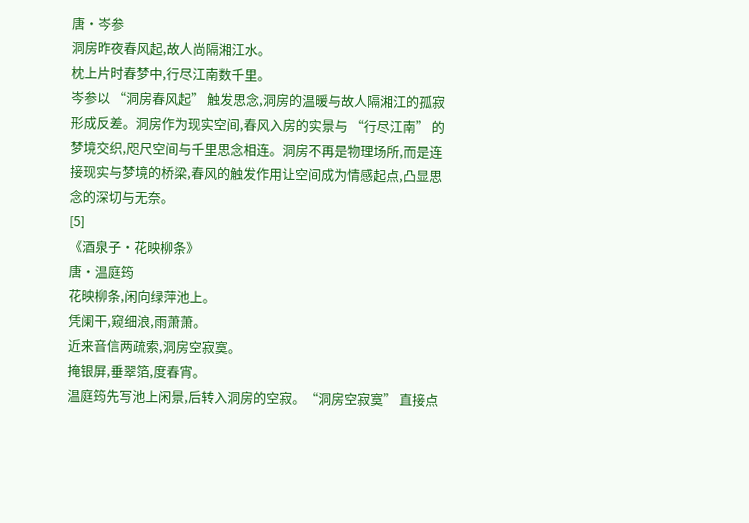唐・岑参
洞房昨夜春风起,故人尚隔湘江水。
枕上片时春梦中,行尽江南数千里。
岑参以 “洞房春风起” 触发思念,洞房的温暖与故人隔湘江的孤寂形成反差。洞房作为现实空间,春风入房的实景与 “行尽江南” 的梦境交织,咫尺空间与千里思念相连。洞房不再是物理场所,而是连接现实与梦境的桥梁,春风的触发作用让空间成为情感起点,凸显思念的深切与无奈。
[5]
《酒泉子・花映柳条》
唐・温庭筠
花映柳条,闲向绿萍池上。
凭阑干,窥细浪,雨萧萧。
近来音信两疏索,洞房空寂寞。
掩银屏,垂翠箔,度春宵。
温庭筠先写池上闲景,后转入洞房的空寂。“洞房空寂寞” 直接点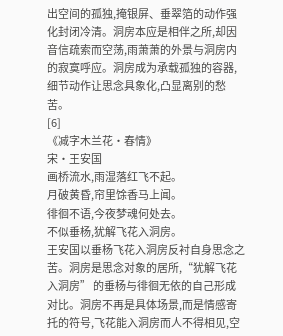出空间的孤独,掩银屏、垂翠箔的动作强化封闭冷清。洞房本应是相伴之所,却因音信疏索而空荡,雨萧萧的外景与洞房内的寂寞呼应。洞房成为承载孤独的容器,细节动作让思念具象化,凸显离别的愁苦。
[6]
《减字木兰花・春情》
宋・王安国
画桥流水,雨湿落红飞不起。
月破黄昏,帘里馀香马上闻。
徘徊不语,今夜梦魂何处去。
不似垂杨,犹解飞花入洞房。
王安国以垂杨飞花入洞房反衬自身思念之苦。洞房是思念对象的居所,“犹解飞花入洞房” 的垂杨与徘徊无依的自己形成对比。洞房不再是具体场景,而是情感寄托的符号,飞花能入洞房而人不得相见,空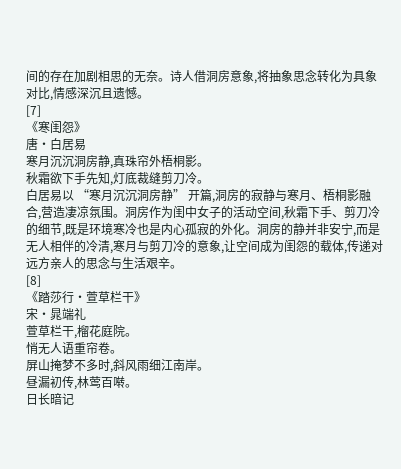间的存在加剧相思的无奈。诗人借洞房意象,将抽象思念转化为具象对比,情感深沉且遗憾。
[7]
《寒闺怨》
唐・白居易
寒月沉沉洞房静,真珠帘外梧桐影。
秋霜欲下手先知,灯底裁缝剪刀冷。
白居易以 “寒月沉沉洞房静” 开篇,洞房的寂静与寒月、梧桐影融合,营造凄凉氛围。洞房作为闺中女子的活动空间,秋霜下手、剪刀冷的细节,既是环境寒冷也是内心孤寂的外化。洞房的静并非安宁,而是无人相伴的冷清,寒月与剪刀冷的意象,让空间成为闺怨的载体,传递对远方亲人的思念与生活艰辛。
[8]
《踏莎行・萱草栏干》
宋・晁端礼
萱草栏干,榴花庭院。
悄无人语重帘卷。
屏山掩梦不多时,斜风雨细江南岸。
昼漏初传,林莺百啭。
日长暗记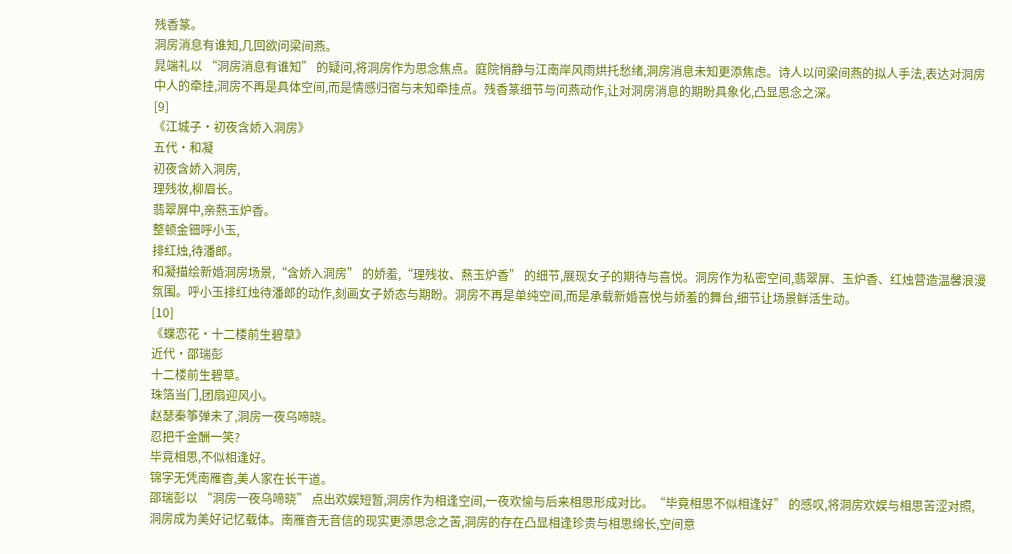残香篆。
洞房消息有谁知,几回欲问梁间燕。
晁端礼以 “洞房消息有谁知” 的疑问,将洞房作为思念焦点。庭院悄静与江南岸风雨烘托愁绪,洞房消息未知更添焦虑。诗人以问梁间燕的拟人手法,表达对洞房中人的牵挂,洞房不再是具体空间,而是情感归宿与未知牵挂点。残香篆细节与问燕动作,让对洞房消息的期盼具象化,凸显思念之深。
[9]
《江城子・初夜含娇入洞房》
五代・和凝
初夜含娇入洞房,
理残妆,柳眉长。
翡翠屏中,亲爇玉炉香。
整顿金钿呼小玉,
排红烛,待潘郎。
和凝描绘新婚洞房场景,“含娇入洞房” 的娇羞,“理残妆、爇玉炉香” 的细节,展现女子的期待与喜悦。洞房作为私密空间,翡翠屏、玉炉香、红烛营造温馨浪漫氛围。呼小玉排红烛待潘郎的动作,刻画女子娇态与期盼。洞房不再是单纯空间,而是承载新婚喜悦与娇羞的舞台,细节让场景鲜活生动。
[10]
《蝶恋花・十二楼前生碧草》
近代・邵瑞彭
十二楼前生碧草。
珠箔当门,团扇迎风小。
赵瑟秦筝弹未了,洞房一夜乌啼晓。
忍把千金酬一笑?
毕竟相思,不似相逢好。
锦字无凭南雁杳,美人家在长干道。
邵瑞彭以 “洞房一夜乌啼晓” 点出欢娱短暂,洞房作为相逢空间,一夜欢愉与后来相思形成对比。“毕竟相思不似相逢好” 的感叹,将洞房欢娱与相思苦涩对照,洞房成为美好记忆载体。南雁杳无音信的现实更添思念之苦,洞房的存在凸显相逢珍贵与相思绵长,空间意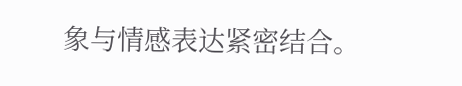象与情感表达紧密结合。